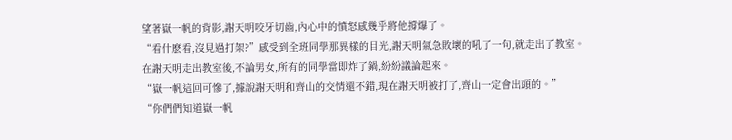望著嶽一帆的背影,謝天明咬牙切齒,內心中的憤怒感幾乎將他撐爆了。
“看什麽看,沒見過打架?”感受到全班同學那異樣的目光,謝天明氣急敗壞的吼了一句,就走出了教室。
在謝天明走出教室後,不論男女,所有的同學當即炸了鍋,紛紛議論起來。
“嶽一帆這回可慘了,據說謝天明和齊山的交情還不錯,現在謝天明被打了,齊山一定會出頭的。”
“你們們知道嶽一帆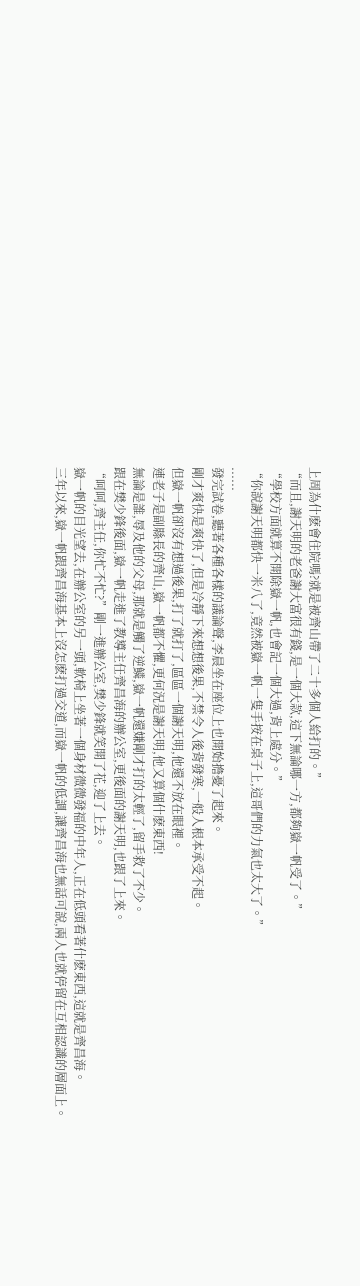上周為什麽會住院嗎?就是被齊山帶了二十多個人給打的。”
“而且,謝天明的老爸謝大富很有錢,是一個大款,這下無論哪一方,都夠嶽一帆受了。”
“學校方面就算不開除嶽一帆,也會記一個大過,背上處分。”
“你說謝天明都快一米八了,竟然被嶽一帆一隻手按在桌子上,這哥們的力氣也太大了。”
......
發完試卷,聽著各種各樣的議論聲,李晨坐在座位上也開始擔憂了起來。
剛才爽快是爽快了,但是冷靜下來想想後果,不禁令人後背發寒,一般人根本承受不起。
但嶽一帆卻沒有想過後果,打了就打了,區區一個謝天明,他還不放在眼裡。
連老子是副縣長的齊山,嶽一帆都不懼,更何況是謝天明,他又算個什麽東西!
無論是誰,辱及他的父母,那就是觸了逆鱗,嶽一帆還嫌剛才打的太輕了,留手救了不少。
跟在樊少鋒後面,嶽一帆走進了教導主任齊昌海的辦公室,更後面的謝天明,也跟了上來。
“呵呵,齊主任,你忙不忙?”剛一進辦公室,樊少鋒就笑開了花,迎了上去。
嶽一帆的目光望去,在辦公室的另一頭,軟椅上坐著一個身材微微發福的中年人,正在低頭看著什麽東西,這就是齊昌海。
三年以來,嶽一帆跟齊昌海基本上沒怎麽打過交道,而嶽一帆的低調,讓齊昌海也無話可說,兩人也就停留在互相認識的層面上。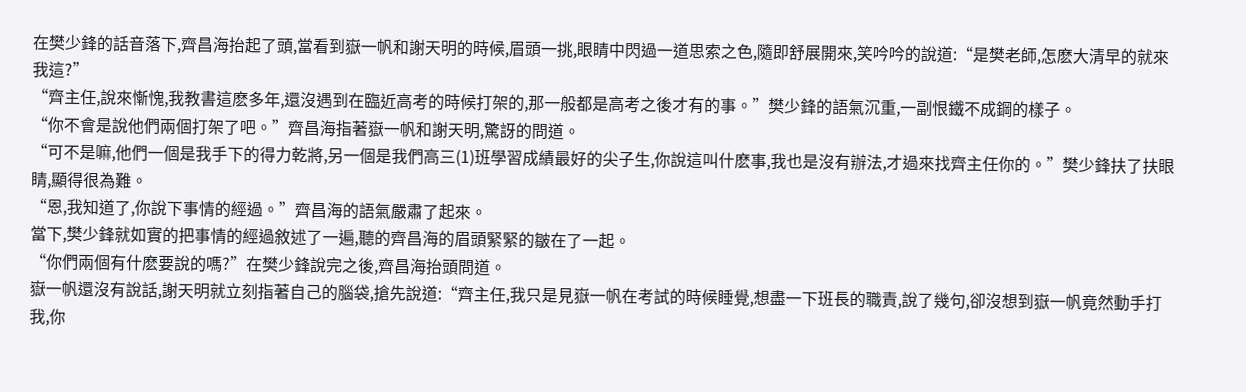在樊少鋒的話音落下,齊昌海抬起了頭,當看到嶽一帆和謝天明的時候,眉頭一挑,眼睛中閃過一道思索之色,隨即舒展開來,笑吟吟的說道:“是樊老師,怎麽大清早的就來我這?”
“齊主任,說來慚愧,我教書這麽多年,還沒遇到在臨近高考的時候打架的,那一般都是高考之後才有的事。”樊少鋒的語氣沉重,一副恨鐵不成鋼的樣子。
“你不會是說他們兩個打架了吧。”齊昌海指著嶽一帆和謝天明,驚訝的問道。
“可不是嘛,他們一個是我手下的得力乾將,另一個是我們高三(1)班學習成績最好的尖子生,你說這叫什麽事,我也是沒有辦法,才過來找齊主任你的。”樊少鋒扶了扶眼睛,顯得很為難。
“恩,我知道了,你說下事情的經過。”齊昌海的語氣嚴肅了起來。
當下,樊少鋒就如實的把事情的經過敘述了一遍,聽的齊昌海的眉頭緊緊的皺在了一起。
“你們兩個有什麽要說的嗎?”在樊少鋒說完之後,齊昌海抬頭問道。
嶽一帆還沒有說話,謝天明就立刻指著自己的腦袋,搶先說道:“齊主任,我只是見嶽一帆在考試的時候睡覺,想盡一下班長的職責,說了幾句,卻沒想到嶽一帆竟然動手打我,你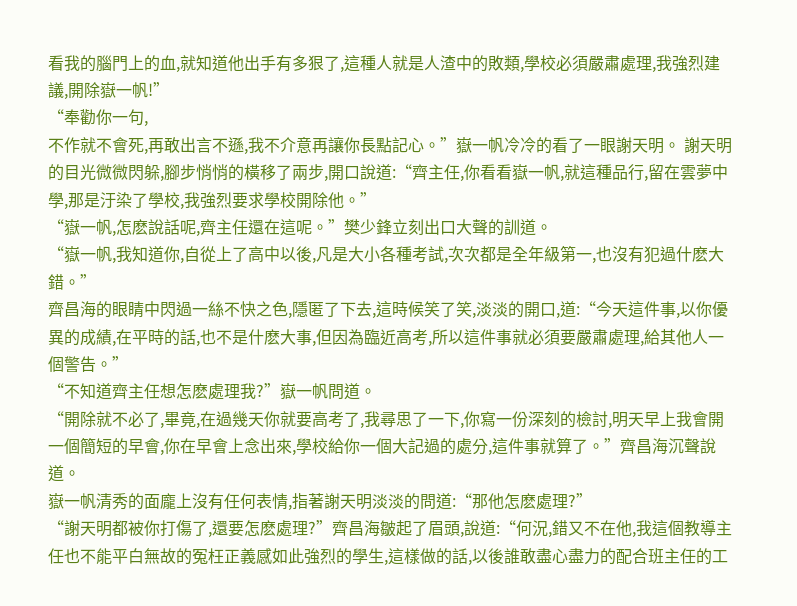看我的腦門上的血,就知道他出手有多狠了,這種人就是人渣中的敗類,學校必須嚴肅處理,我強烈建議,開除嶽一帆!”
“奉勸你一句,
不作就不會死,再敢出言不遜,我不介意再讓你長點記心。”嶽一帆冷冷的看了一眼謝天明。 謝天明的目光微微閃躲,腳步悄悄的橫移了兩步,開口說道:“齊主任,你看看嶽一帆,就這種品行,留在雲夢中學,那是汙染了學校,我強烈要求學校開除他。”
“嶽一帆,怎麽說話呢,齊主任還在這呢。”樊少鋒立刻出口大聲的訓道。
“嶽一帆,我知道你,自從上了高中以後,凡是大小各種考試,次次都是全年級第一,也沒有犯過什麽大錯。”
齊昌海的眼睛中閃過一絲不快之色,隱匿了下去,這時候笑了笑,淡淡的開口,道:“今天這件事,以你優異的成績,在平時的話,也不是什麽大事,但因為臨近高考,所以這件事就必須要嚴肅處理,給其他人一個警告。”
“不知道齊主任想怎麽處理我?”嶽一帆問道。
“開除就不必了,畢竟,在過幾天你就要高考了,我尋思了一下,你寫一份深刻的檢討,明天早上我會開一個簡短的早會,你在早會上念出來,學校給你一個大記過的處分,這件事就算了。”齊昌海沉聲說道。
嶽一帆清秀的面龐上沒有任何表情,指著謝天明淡淡的問道:“那他怎麽處理?”
“謝天明都被你打傷了,還要怎麽處理?”齊昌海皺起了眉頭,說道:“何況,錯又不在他,我這個教導主任也不能平白無故的冤枉正義感如此強烈的學生,這樣做的話,以後誰敢盡心盡力的配合班主任的工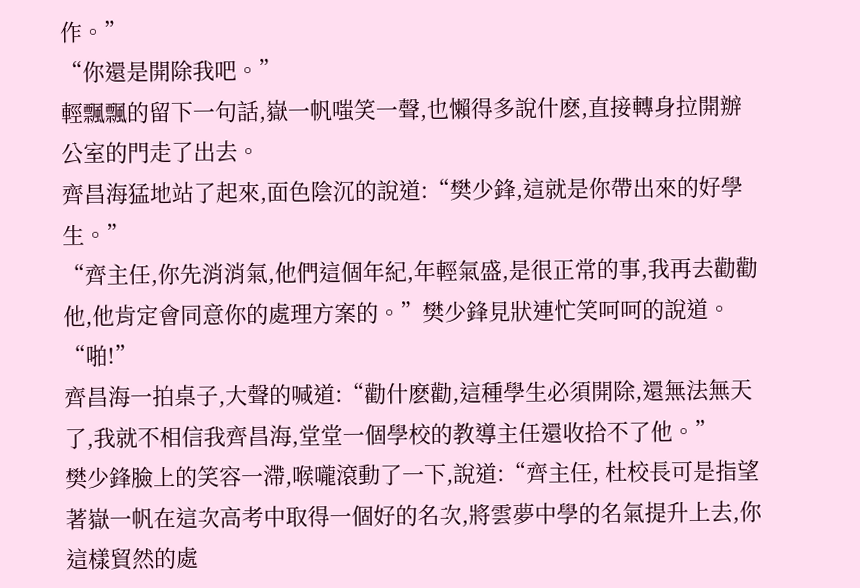作。”
“你還是開除我吧。”
輕飄飄的留下一句話,嶽一帆嗤笑一聲,也懶得多說什麽,直接轉身拉開辦公室的門走了出去。
齊昌海猛地站了起來,面色陰沉的說道:“樊少鋒,這就是你帶出來的好學生。”
“齊主任,你先消消氣,他們這個年紀,年輕氣盛,是很正常的事,我再去勸勸他,他肯定會同意你的處理方案的。”樊少鋒見狀連忙笑呵呵的說道。
“啪!”
齊昌海一拍桌子,大聲的喊道:“勸什麽勸,這種學生必須開除,還無法無天了,我就不相信我齊昌海,堂堂一個學校的教導主任還收拾不了他。”
樊少鋒臉上的笑容一滯,喉嚨滾動了一下,說道:“齊主任, 杜校長可是指望著嶽一帆在這次高考中取得一個好的名次,將雲夢中學的名氣提升上去,你這樣貿然的處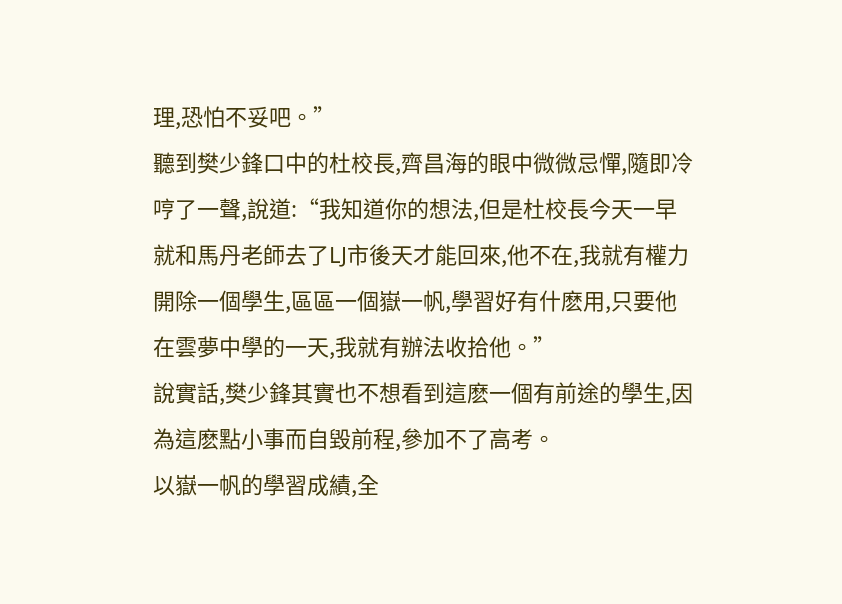理,恐怕不妥吧。”
聽到樊少鋒口中的杜校長,齊昌海的眼中微微忌憚,隨即冷哼了一聲,說道:“我知道你的想法,但是杜校長今天一早就和馬丹老師去了LJ市後天才能回來,他不在,我就有權力開除一個學生,區區一個嶽一帆,學習好有什麽用,只要他在雲夢中學的一天,我就有辦法收拾他。”
說實話,樊少鋒其實也不想看到這麽一個有前途的學生,因為這麽點小事而自毀前程,參加不了高考。
以嶽一帆的學習成績,全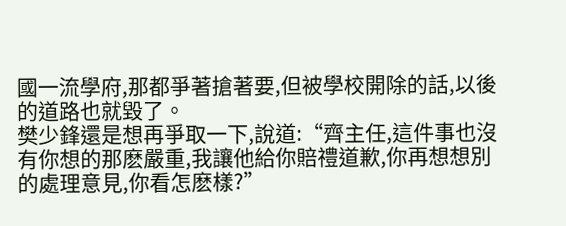國一流學府,那都爭著搶著要,但被學校開除的話,以後的道路也就毀了。
樊少鋒還是想再爭取一下,說道:“齊主任,這件事也沒有你想的那麽嚴重,我讓他給你賠禮道歉,你再想想別的處理意見,你看怎麽樣?”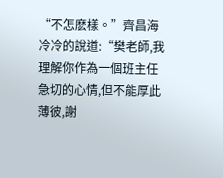“不怎麽樣。”齊昌海冷冷的說道:“樊老師,我理解你作為一個班主任急切的心情,但不能厚此薄彼,謝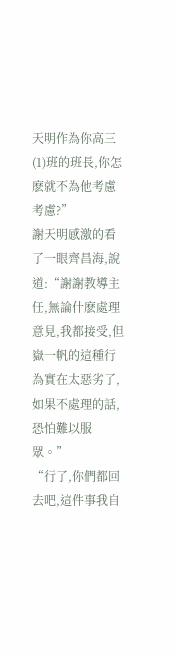天明作為你高三(1)班的班長,你怎麽就不為他考慮考慮?”
謝天明感激的看了一眼齊昌海,說道:“謝謝教導主任,無論什麽處理意見,我都接受,但嶽一帆的這種行為實在太惡劣了,如果不處理的話,恐怕難以服眾。”
“行了,你們都回去吧,這件事我自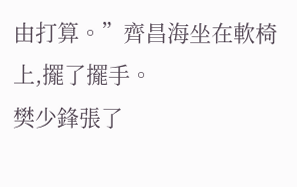由打算。”齊昌海坐在軟椅上,擺了擺手。
樊少鋒張了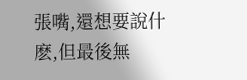張嘴,還想要說什麽,但最後無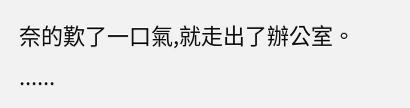奈的歎了一口氣,就走出了辦公室。
......